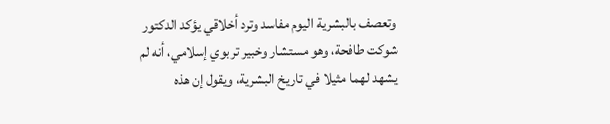وتعصف بالبشرية اليوم مفاسد وترد أخلاقي يؤكد الدكتور شوكت طافحة، وهو مستشار وخبير تربوي إسلامي، أنه لم يشهد لهما مثيلا في تاريخ البشرية، ويقول إن هذه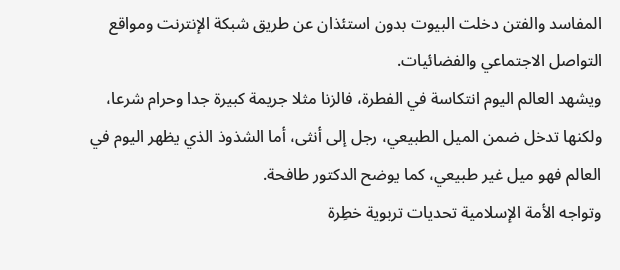المفاسد والفتن دخلت البيوت بدون استئذان عن طريق شبكة الإنترنت ومواقع التواصل الاجتماعي والفضائيات.
ويشهد العالم اليوم انتكاسة في الفطرة، فالزنا مثلا جريمة كبيرة جدا وحرام شرعا، ولكنها تدخل ضمن الميل الطبيعي، رجل إلى أنثى، أما الشذوذ الذي يظهر اليوم في العالم فهو ميل غير طبيعي، كما يوضح الدكتور طافحة.
وتواجه الأمة الإسلامية تحديات تربوية خطِرة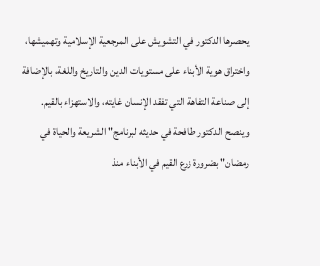يحصرها الدكتور في التشويش على المرجعية الإسلامية وتهميشها، واختراق هوية الأبناء على مستويات الدين والتاريخ واللغة، بالإضافة إلى صناعة التفاهة التي تفقد الإنسان غايته، والاستهزاء بالقيم.
وينصح الدكتور طافحة في حديثه لبرنامج" الشريعة والحياة في رمضان" بضرورة زرع القيم في الأبناء منذ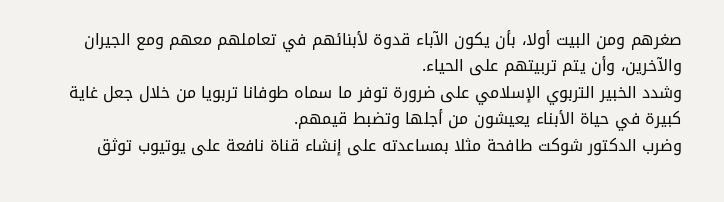صغرهم ومن البيت أولا، بأن يكون الآباء قدوة لأبنائهم في تعاملهم معهم ومع الجيران والآخرين، وأن يتم تربيتهم على الحياء.
وشدد الخبير التربوي الإسلامي على ضرورة توفر ما سماه طوفانا تربويا من خلال جعل غاية كبيرة في حياة الأبناء يعيشون من أجلها وتضبط قيمهم.
وضرب الدكتور شوكت طافحة مثلا بمساعدته على إنشاء قناة نافعة على يوتيوب توثق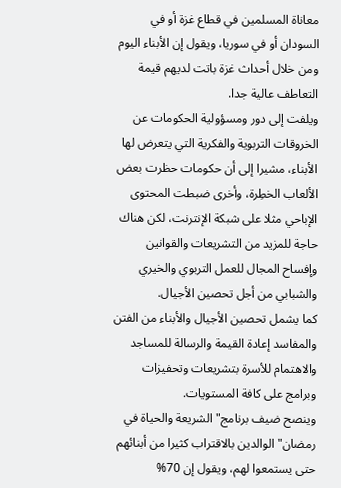معاناة المسلمين في قطاع غزة أو في السودان أو في سوريا، ويقول إن الأبناء اليوم ومن خلال أحداث غزة باتت لديهم قيمة التعاطف عالية جدا.
ويلفت إلى دور ومسؤولية الحكومات عن الخروقات التربوية والفكرية التي يتعرض لها الأبناء، مشيرا إلى أن حكومات حظرت بعض الألعاب الخطِرة، وأخرى ضبطت المحتوى الإباحي مثلا على شبكة الإنترنت، لكن هناك حاجة للمزيد من التشريعات والقوانين وإفساح المجال للعمل التربوي والخيري والشبابي من أجل تحصين الأجيال.
كما يشمل تحصين الأجيال والأبناء من الفتن والمفاسد إعادة القيمة والرسالة للمساجد والاهتمام للأسرة بتشريعات وتحفيزات وبرامج على كافة المستويات.
وينصح ضيف برنامج" الشريعة والحياة في رمضان" الوالدين بالاقتراب كثيرا من أبنائهم حتى يستمعوا لهم، ويقول إن 70%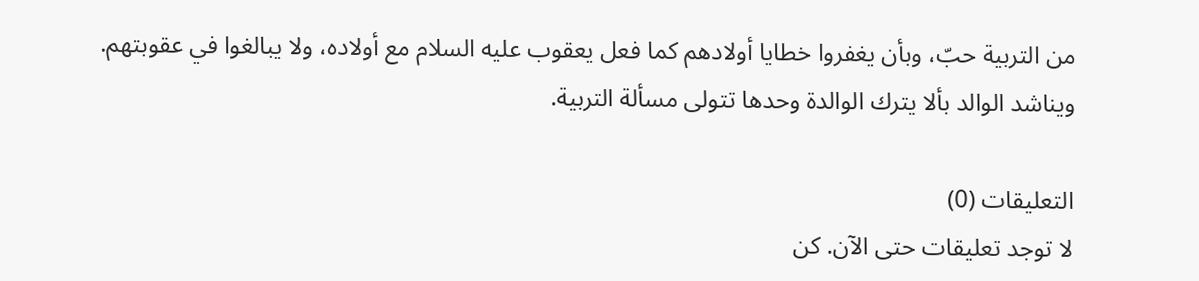من التربية حبّ، وبأن يغفروا خطايا أولادهم كما فعل يعقوب عليه السلام مع أولاده، ولا يبالغوا في عقوبتهم.
ويناشد الوالد بألا يترك الوالدة وحدها تتولى مسألة التربية.

التعليقات (0)
لا توجد تعليقات حتى الآن. كن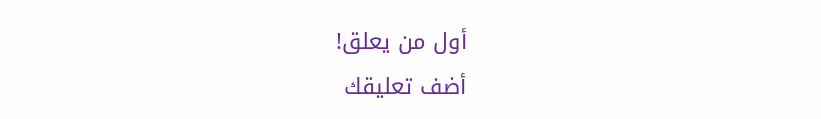أول من يعلق!
أضف تعليقك